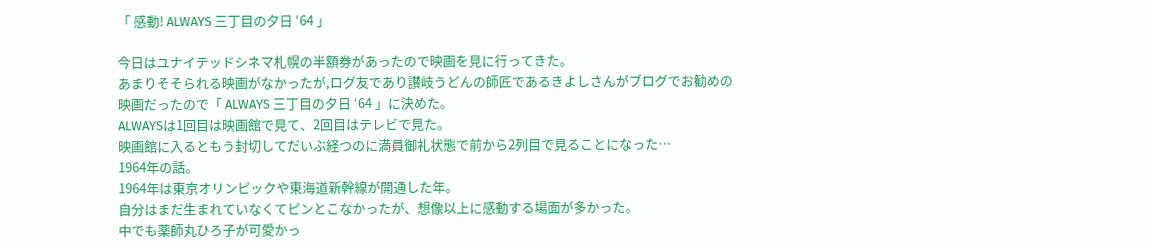「 感動! ALWAYS 三丁目の夕日 ‘64 」

今日はユナイテッドシネマ札幌の半額券があったので映画を見に行ってきた。
あまりそそられる映画がなかったが,ログ友であり讃岐うどんの師匠であるきよしさんがブログでお勧めの
映画だったので「 ALWAYS 三丁目の夕日 ‘64 」に決めた。
ALWAYSは1回目は映画館で見て、2回目はテレビで見た。
映画館に入るともう封切してだいぶ経つのに満員御礼状態で前から2列目で見ることになった…
1964年の話。
1964年は東京オリンピックや東海道新幹線が開通した年。
自分はまだ生まれていなくてピンとこなかったが、想像以上に感動する場面が多かった。
中でも薬師丸ひろ子が可愛かっ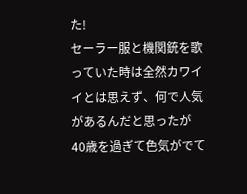た!
セーラー服と機関銃を歌っていた時は全然カワイイとは思えず、何で人気があるんだと思ったが
40歳を過ぎて色気がでて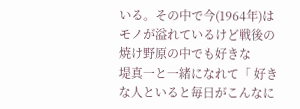いる。その中で今(1964年)はモノが溢れているけど戦後の焼け野原の中でも好きな
堤真一と一緒になれて「 好きな人といると毎日がこんなに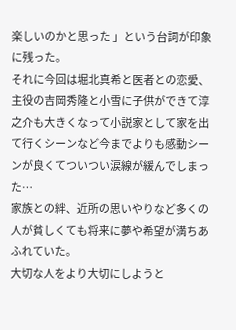楽しいのかと思った 」という台詞が印象に残った。
それに今回は堀北真希と医者との恋愛、主役の吉岡秀隆と小雪に子供ができて淳之介も大きくなって小説家として家を出て行くシーンなど今までよりも感動シーンが良くてついつい涙線が緩んでしまった…
家族との絆、近所の思いやりなど多くの人が貧しくても将来に夢や希望が満ちあふれていた。
大切な人をより大切にしようと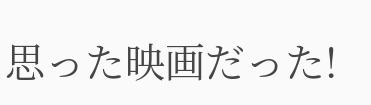思った映画だった!